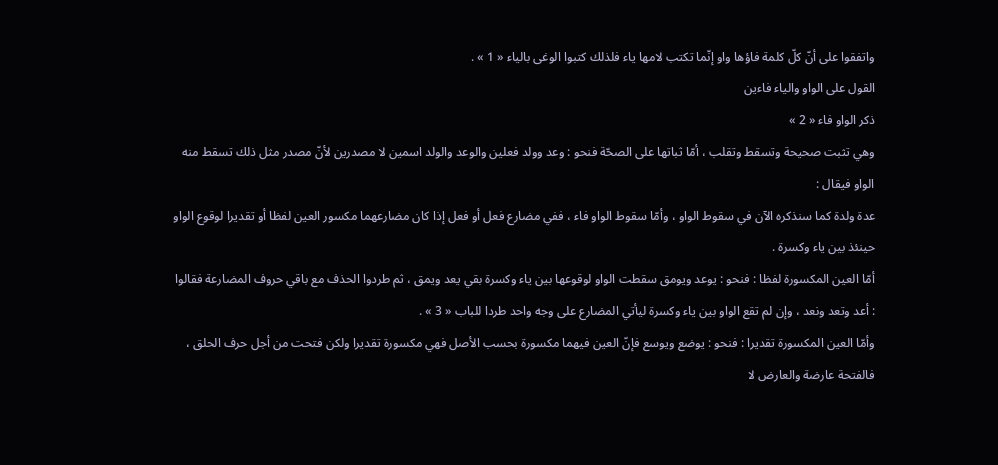واتفقوا على أنّ كلّ كلمة فاؤها واو إنّما تكتب لامها ياء فلذلك كتبوا الوغى بالياء « 1 » .
القول على الواو والياء فاءين
ذكر الواو فاء « 2 »
وهي تثبت صحيحة وتسقط وتقلب ، أمّا ثباتها على الصحّة فنحو : وعد وولد فعلين والوعد والولد اسمين لا مصدرين لأنّ مصدر مثل ذلك تسقط منه الواو فيقال :
عدة ولدة كما سنذكره الآن في سقوط الواو ، وأمّا سقوط الواو فاء ، ففي مضارع فعل أو فعل إذا كان مضارعهما مكسور العين لفظا أو تقديرا لوقوع الواو حينئذ بين ياء وكسرة .
أمّا العين المكسورة لفظا : فنحو : يوعد ويومق سقطت الواو لوقوعها بين ياء وكسرة بقي يعد ويمق ، ثم طردوا الحذف مع باقي حروف المضارعة فقالوا : أعد وتعد ونعد ، وإن لم تقع الواو بين ياء وكسرة ليأتي المضارع على وجه واحد طردا للباب « 3 » .
وأمّا العين المكسورة تقديرا : فنحو : يوضع ويوسع فإنّ العين فيهما مكسورة بحسب الأصل فهي مكسورة تقديرا ولكن فتحت من أجل حرف الحلق ، فالفتحة عارضة والعارض لا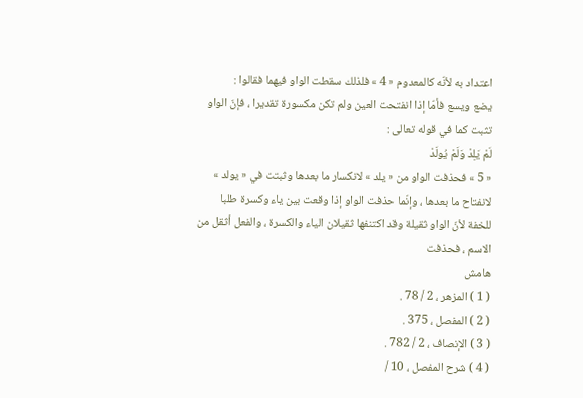اعتداد به لأنّه كالمعدوم « 4 » فلذلك سقطت الواو فيهما فقالوا :
يضع ويسع فأمّا إذا انفتحت العين ولم تكن مكسورة تقديرا ، فإنّ الواو تثبت كما في قوله تعالى :
لَمْ يَلِدْ وَلَمْ يُولَدْ
« 5 » فحذفت الواو من « يلد » لانكسار ما بعدها وثبتت في « يولد » لانفتاح ما بعدها ، وإنّما حذفت الواو إذا وقعت بين ياء وكسرة طلبا للخفة لأنّ الواو ثقيلة وقد اكتنفها ثقيلان الياء والكسرة ، والفعل أثقل من الاسم ، فحذفت
هامش
( 1 ) المزهر ، 2 / 78 .
( 2 ) المفصل ، 375 .
( 3 ) الإنصاف ، 2 / 782 .
( 4 ) شرح المفصل ، 10 /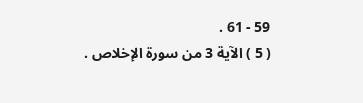59 - 61 .
( 5 ) الآية 3 من سورة الإخلاص .